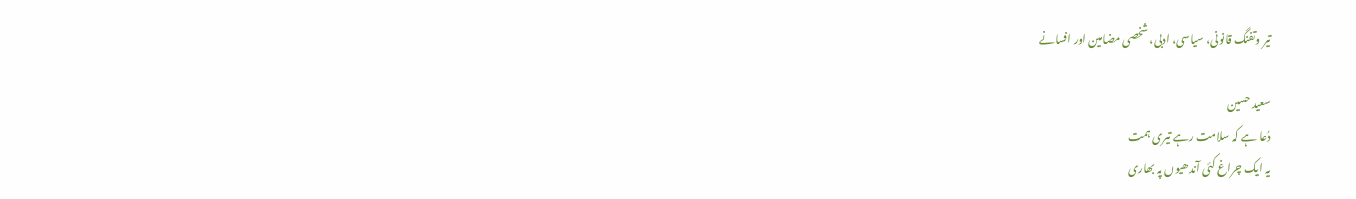تیر وتفنگ قانونی، سیاسی، ادبی، شخصی مضامین اور افسانے

سعید حسین
دُعا ہے کہ سلامت رہے تیری ہمت
یہ ایک چراغ کئی آندھیوں پہ بھاری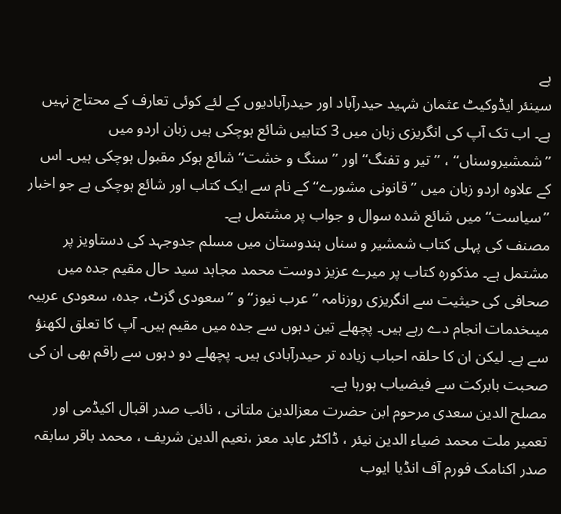ہے
سینئر ایڈوکیٹ عثمان شہید حیدرآباد اور حیدرآبادیوں کے لئے کوئی تعارف کے محتاج نہیں ہے۔ اب تک آپ کی انگریزی زبان میں 3 کتابیں شائع ہوچکی ہیں زبان اردو میں ’’شمشیروسناں‘‘ ، ’’تیر و تفنگ‘‘ اور ’’سنگ و خشت‘‘ شائع ہوکر مقبول ہوچکی ہیں۔ اس کے علاوہ اردو زبان میں ’’قانونی مشورے‘‘ کے نام سے ایک کتاب اور شائع ہوچکی ہے جو اخبار ’’سیاست‘‘میں شائع شدہ سوال و جواب پر مشتمل ہے۔
مصنف کی پہلی کتاب شمشیر و سناں ہندوستان میں مسلم جدوجہد کی دستاویز پر مشتمل ہے۔ مذکورہ کتاب پر میرے عزیز دوست محمد مجاہد سید حال مقیم جدہ میں صحافی کی حیثیت سے انگریزی روزنامہ ’’عرب نیوز‘‘ و ’’سعودی گزٹ، جدہ، سعودی عربیہ میںخدمات انجام دے رہے ہیں۔ پچھلے تین دہوں سے جدہ میں مقیم ہیں۔ آپ کا تعلق لکھنؤ سے ہے۔ لیکن ان کا حلقہ احباب زیادہ تر حیدرآبادی ہیں۔ پچھلے دو دہوں سے راقم بھی ان کی صحبت بابرکت سے فیضیاب ہورہا ہے۔
مصلح الدین سعدی مرحوم ابن حضرت معزالدین ملتانی ، نائب صدر اقبال اکیڈمی اور تعمیر ملت محمد ضیاء الدین نیئر ، ڈاکٹر عابد معز ،نعیم الدین شریف ، محمد باقر سابقہ صدر اکنامک فورم آف انڈیا ایوب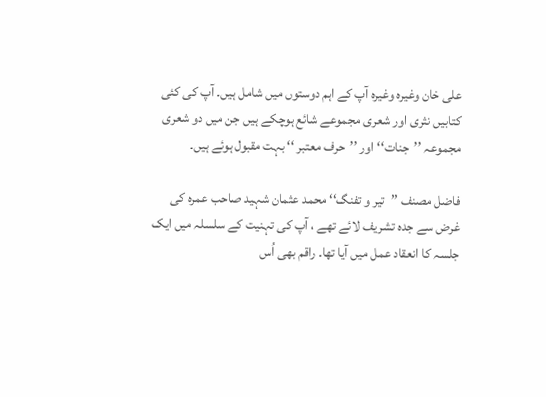علی خان وغیرہ وغیرہ آپ کے اہم دوستوں میں شامل ہیں۔ آپ کی کئی کتابیں نثری اور شعری مجموعے شائع ہوچکے ہیں جن میں دو شعری مجموعہ ’’جنات‘‘ اور ’’حرف معتبر ‘‘ بہت مقبول ہوئے ہیں۔

فاضل مصنف ’’تیر و تفنگ‘‘ محمد عثمان شہید صاحب عمرہ کی غرض سے جدہ تشریف لائے تھے ، آپ کی تہنیت کے سلسلہ میں ایک جلسہ کا انعقاد عمل میں آیا تھا۔ راقم بھی اُس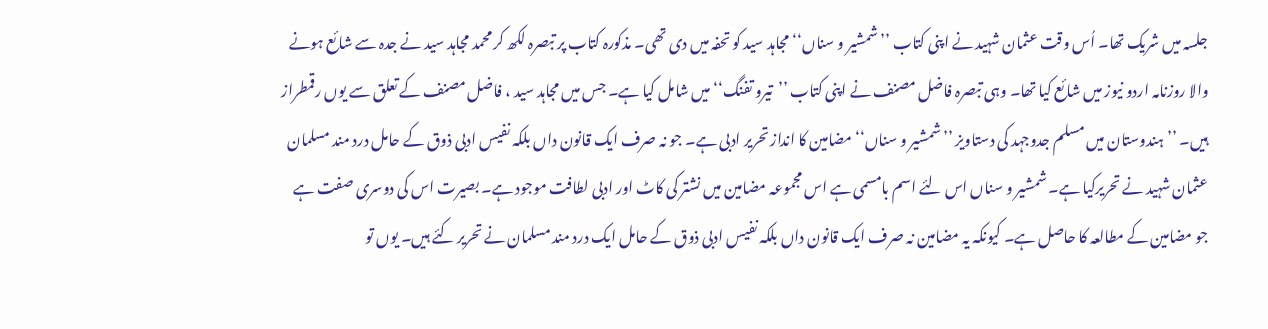جلسہ میں شریک تھا۔ اُس وقت عثمان شہید نے اپنی کتاب ’’شمشیر و سناں‘‘ مجاہد سید کو تحفہ میں دی تھی۔ مذکورہ کتاب پر تبصرہ لکھ کر محمد مجاہد سید نے جدہ سے شائع ہونے والا روزنامہ اردو نیوز میں شائع کیا تھا۔ وہی تبصرہ فاضل مصنف نے اپنی کتاب ’’تیرو تفنگ‘‘ میں شامل کیا ہے۔ جس میں مجاہد سید ، فاضل مصنف کے تعلق سے یوں رقمطراز ہیں۔ ’’ہندوستان میں مسلم جدوجہد کی دستاویز ’’شمشیر و سناں‘‘ مضامین کا انداز تحریر ادبی ہے۔ جو نہ صرف ایک قانون داں بلکہ نفیس ادبی ذوق کے حامل درد مند مسلمان عثمان شہید نے تحریرکیا ہے۔ شمشیر و سناں اس لئے اسم بامسمی ہے اس مجموعہ مضامین میں نشتر کی کاٹ اور ادبی لطافت موجود ہے۔ بصیرت اس کی دوسری صفت ہے جو مضامین کے مطالعہ کا حاصل ہے۔ کیونکہ یہ مضامین نہ صرف ایک قانون داں بلکہ نفیس ادبی ذوق کے حامل ایک درد مند مسلمان نے تحریر کئے ہیں۔ یوں تو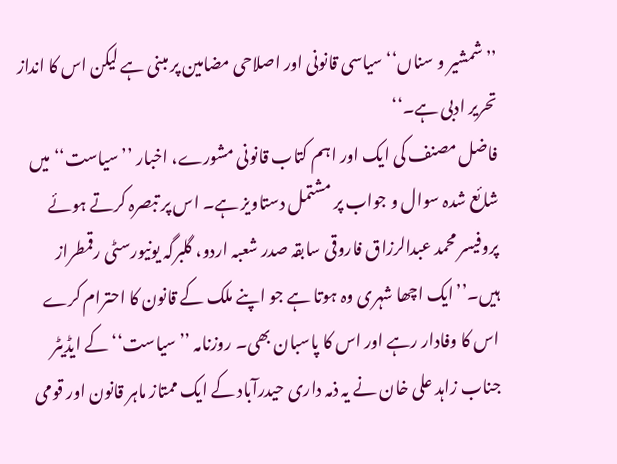’’شمشیر و سناں‘‘ سیاسی قانونی اور اصلاحی مضامین پر مبنی ہے لیکن اس کا انداز تحریر ادبی ہے۔‘‘
فاضل مصنف کی ایک اور اہم کتاب قانونی مشورے، اخبار ’’سیاست‘‘ میں شائع شدہ سوال و جواب پر مشتمل دستاویز ہے۔ اس پر تبصرہ کرتے ہوئے پروفیسر محمد عبدالرزاق فاروقی سابقہ صدر شعبہ اردو، گلبرگہ یونیورسٹی رقمطراز ہیں۔’’ایک اچھا شہری وہ ہوتا ہے جو اپنے ملک کے قانون کا احترام کرے اس کا وفادار رہے اور اس کا پاسبان بھی۔ روزنامہ ’’سیاست‘‘ کے ایڈیٹر جناب زاہد علی خان نے یہ ذمہ داری حیدرآباد کے ایک ممتاز ماہر قانون اور قومی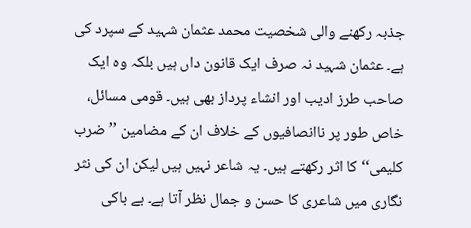جذبہ رکھنے والی شخصیت محمد عثمان شہید کے سپرد کی ہے۔ عثمان شہید نہ صرف ایک قانون داں ہیں بلکہ وہ ایک صاحب طرز ادیب اور انشاء پرداز بھی ہیں۔ قومی مسائل، خاص طور پر ناانصافیوں کے خلاف ان کے مضامین ’’ضرب کلیمی‘‘ کا اثر رکھتے ہیں۔ یہ شاعر نہیں ہیں لیکن ان کی نثر نگاری میں شاعری کا حسن و جمال نظر آتا ہے۔ بے باکی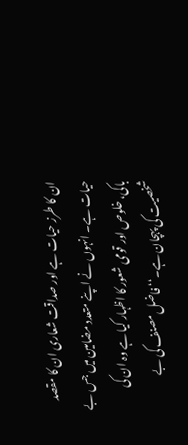ان کا طرز حیات ہے اور صداقت شعاری ان کا مقصد حیات ہے۔ انہوں نے اپنے متعدد مضامین میں جس بے باکی، خلوص اور قومی شعور کا اظہار کیا ہے وہ ان کی شخصیت کی پہچان ہے۔‘‘فاضل مصنف کی بے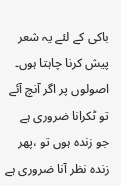باکی کے لئے یہ شعر پیش کرنا چاہتا ہوں۔
اصولوں پر اگر آنچ آئے تو ٹکرانا ضروری ہے
جو زندہ ہوں تو ،پھر زندہ نظر آنا ضروری ہے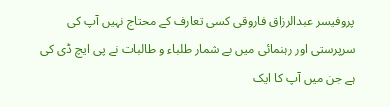پروفیسر عبدالرزاق فاروقی کسی تعارف کے محتاج نہیں آپ کی سرپرستی اور رہنمائی میں بے شمار طلباء و طالبات نے پی ایچ ڈی کی ہے جن میں آپ کا ایک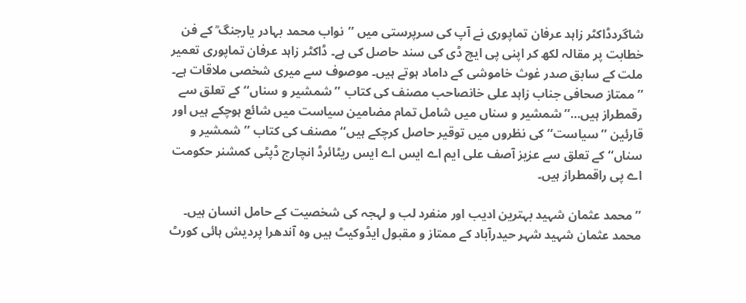شاگردڈاکٹر زاہد عرفان تماپوری نے آپ کی سرپرستی میں ’’نواب محمد بہادر یارجنگ ؒ کے فن خطابت پر مقالہ لکھ کر اپنی پی ایچ ڈی کی سند حاصل کی ہے۔ ڈاکٹر زاہد عرفان تماپوری تعمیر ملت کے سابق صدر غوث خاموشی کے داماد ہوتے ہیں۔ موصوف سے میری شخصی ملاقات ہے۔ ’’ممتاز صحافی جناب زاہد علی خانصاحب مصنف کی کتاب ’’شمشیر و سناں‘‘ کے تعلق سے رقمطراز ہیں…’’شمشیر و سناں میں شامل تمام مضامین سیاست میں شائع ہوچکے ہیں اور قارئین ’’سیاست‘‘ کی نظروں میں توقیر حاصل کرچکے ہیں‘‘مصنف کی کتاب ’’شمشیر و سناں‘‘ کے تعلق سے عزیز آصف علی ایم اے ایس اے ایس ریٹائرڈ انچارج ڈپٹی کمشنر حکومت اے پی راقمطراز ہیں۔

’’محمد عثمان شہید بہترین ادیب اور منفرد لب و لہجہ کی شخصیت کے حامل انسان ہیں۔ محمد عثمان شہید شہر حیدرآباد کے ممتاز و مقبول ایڈوکیٹ ہیں وہ آندھرا پردیش ہائی کورٹ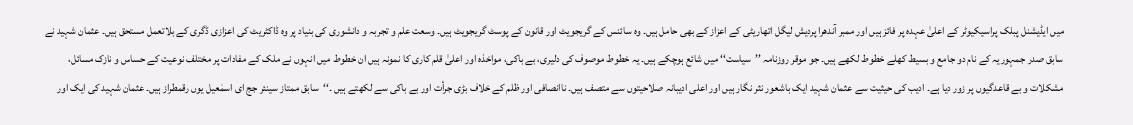میں ایڈیشنل پبلک پراسیکیوٹر کے اعلیٰ عہدہ پر فائز ہیں اور ممبر آندھرا پردیش لیگل اتھاریٹی کے اعزاز کے بھی حامل ہیں۔ وہ سائنس کے گریجویٹ اور قانون کے پوسٹ گریجویٹ ہیں۔ وسعت علم و تجربہ و دانشوری کی بنیاد پر وہ ڈاکٹریٹ کی اعزازی ڈگری کے بلاتعمل مستحق ہیں۔ عثمان شہید نے سابق صدر جمہوریہ کے نام دو جامع و بسیط کھلے خطوط لکھے ہیں۔ جو موقر روزنامہ ’’سیاست‘‘ میں شائع ہوچکے ہیں۔ یہ خطوط موصوف کی دلیری، بے باکی، مواخذہ اور اعلیٰ قلم کاری کا نمونہ ہیں ان خطوط میں انہوں نے ملک کے مفادات پر مختلف نوعیت کے حساس و نازک مسائل، مشکلات و بے قاعدگیوں پر زور دیا ہے۔ ادیب کی حیثیت سے عثمان شہید ایک باشعور نثر نگار ہیں اور اعلی ادیبانہ صلاحیتوں سے متصف ہیں۔ ناانصافی اور ظلم کے خلاف بڑی جرأت اور بے باکی سے لکھتے ہیں ۔‘‘سابق ممتاز سینئر جج ای اسمٰعیل یوں رقمطراز ہیں۔ عثمان شہید کی ایک اور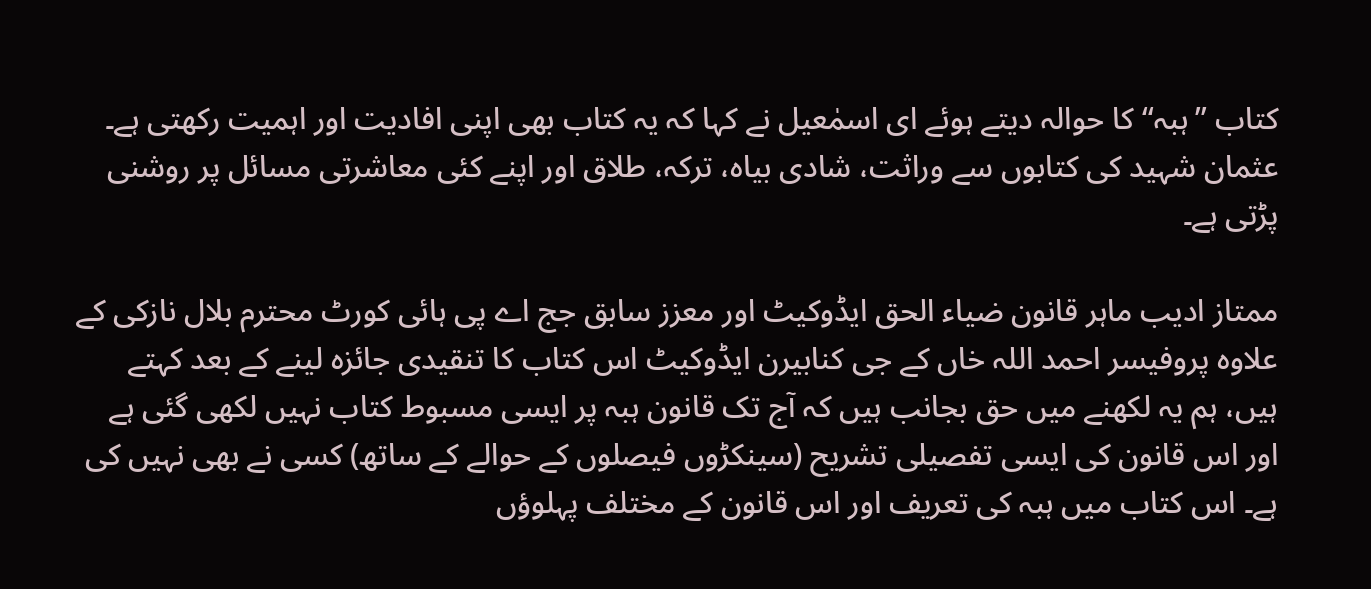کتاب ’’ہبہ‘‘ کا حوالہ دیتے ہوئے ای اسمٰعیل نے کہا کہ یہ کتاب بھی اپنی افادیت اور اہمیت رکھتی ہے۔ عثمان شہید کی کتابوں سے وراثت، شادی بیاہ، ترکہ، طلاق اور اپنے کئی معاشرتی مسائل پر روشنی پڑتی ہے۔

ممتاز ادیب ماہر قانون ضیاء الحق ایڈوکیٹ اور معزز سابق جج اے پی ہائی کورٹ محترم بلال نازکی کے علاوہ پروفیسر احمد اللہ خاں کے جی کنابیرن ایڈوکیٹ اس کتاب کا تنقیدی جائزہ لینے کے بعد کہتے ہیں، ہم یہ لکھنے میں حق بجانب ہیں کہ آج تک قانون ہبہ پر ایسی مسبوط کتاب نہیں لکھی گئی ہے اور اس قانون کی ایسی تفصیلی تشریح (سینکڑوں فیصلوں کے حوالے کے ساتھ) کسی نے بھی نہیں کی ہے۔ اس کتاب میں ہبہ کی تعریف اور اس قانون کے مختلف پہلوؤں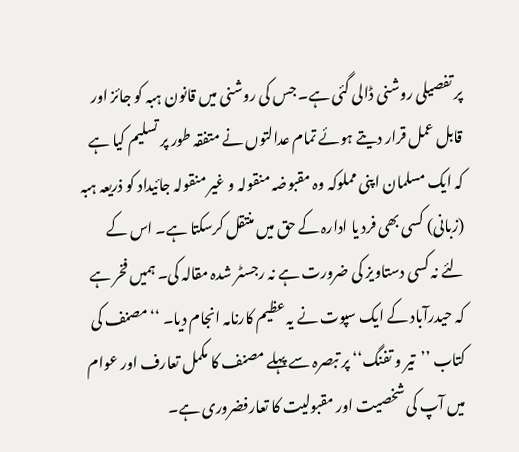پر تفصیلی روشنی ڈالی گئی ہے۔ جس کی روشنی میں قانون ہبہ کو جائز اور قابل عمل قرار دیتے ہوئے تمام عدالتوں نے متفقہ طور پر تسلیم کیا ہے کہ ایک مسلمان اپنی مملوکہ وہ مقبوضہ منقولہ و غیر منقولہ جائیداد کو ذریعہ ہبہ (زبانی) کسی بھی فرد یا ادارہ کے حق میں منتقل کرسکتا ہے۔ اس کے لئے نہ کسی دستاویز کی ضرورت ہے نہ رجسٹر شدہ مقالہ کی۔ ہمیں فخر ہے کہ حیدرآباد کے ایک سپوت نے یہ عظیم کارنامہ انجام دیا۔ ‘‘مصنف کی کتاب ’’تیر و تفنگ‘‘ پر تبصرہ سے پہلے مصنف کا مکمل تعارف اور عوام میں آپ کی شخصیت اور مقبولیت کا تعارفضروری ہے۔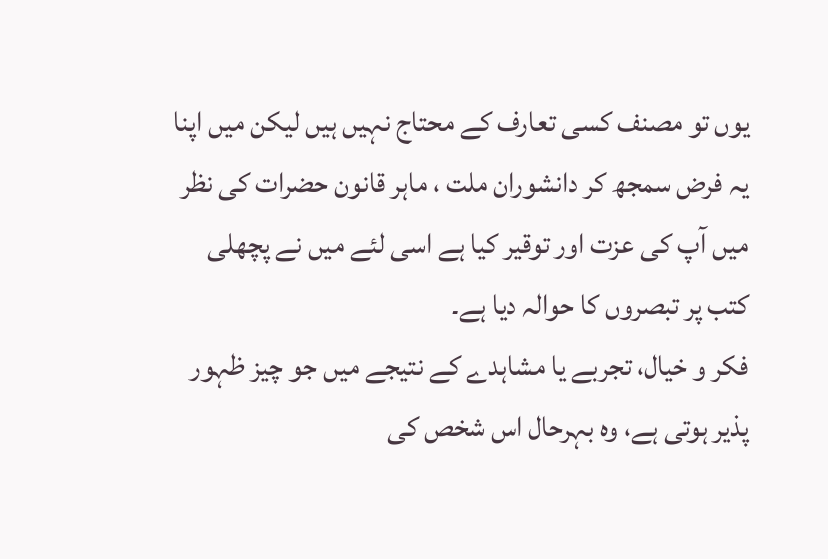یوں تو مصنف کسی تعارف کے محتاج نہیں ہیں لیکن میں اپنا یہ فرض سمجھ کر دانشوران ملت ، ماہر قانون حضرات کی نظر میں آپ کی عزت اور توقیر کیا ہے اسی لئے میں نے پچھلی کتب پر تبصروں کا حوالہ دیا ہے۔
فکر و خیال، تجربے یا مشاہدے کے نتیجے میں جو چیز ظہور پذیر ہوتی ہے، وہ بہرحال اس شخص کی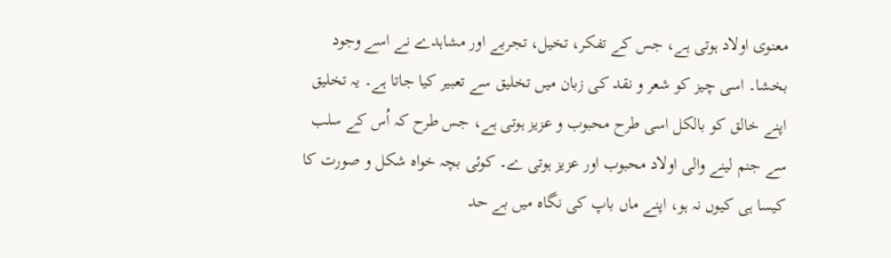معنوی اولاد ہوتی ہے، جس کے تفکر، تخیل، تجربے اور مشاہدے نے اسے وجود بخشا۔ اسی چیز کو شعر و نقد کی زبان میں تخلیق سے تعبیر کیا جاتا ہے۔ یہ تخلیق اپنے خالق کو بالکل اسی طرح محبوب و عزیز ہوتی ہے، جس طرح کہ اُس کے سلب سے جنم لینے والی اولاد محبوب اور عزیز ہوتی ے۔ کوئی بچہ خواہ شکل و صورت کا کیسا ہی کیوں نہ ہو، اپنے ماں باپ کی نگاہ میں بے حد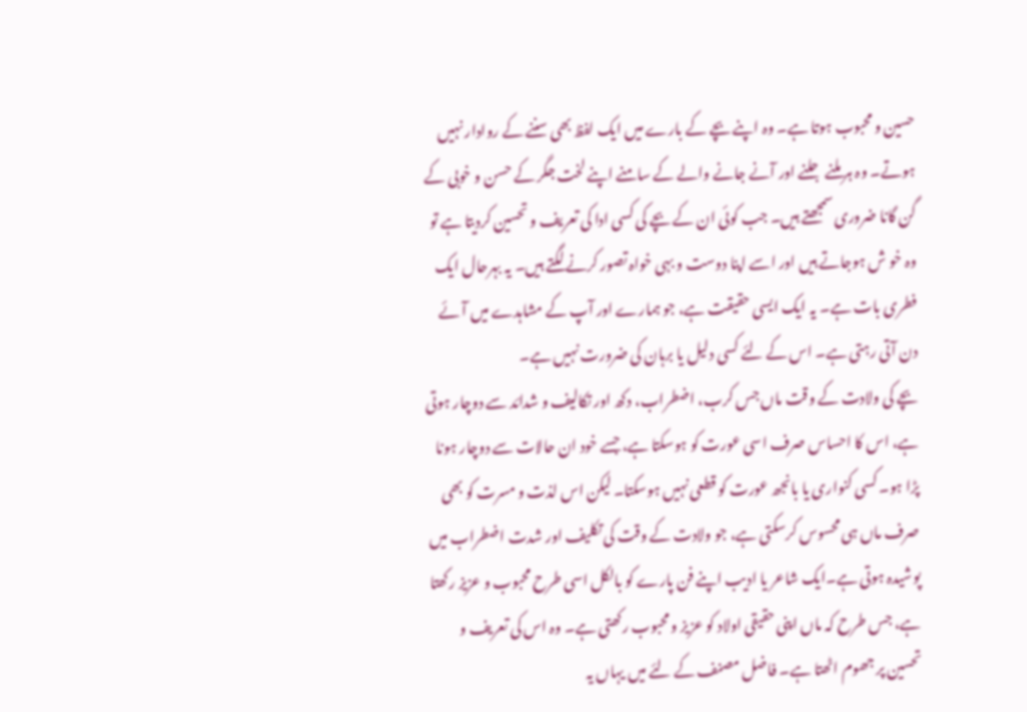حسین و محبوب ہوتا ہے۔ وہ اپنے بچے کے بارے میں ایک لفظ بھی سننے کے روادار نہیں ہوتے۔ وہ ہر ملنے جلنے اور آنے جانے والے کے سامنے اپنے لخت جگر کے حسن و خوبی کے گن گانا ضروری سمجھتے ہیں۔ جب کوئی ان کے بچے کی کسی ادا کی تعریف و تحسین کردیتا ہے تو وہ خو ش ہوجاتے ہیں اور اسے اپنا دوست و بہی خواہ تصور کرنے لگتے ہیں۔ یہ بہرحال ایک فطری بات ہے۔ یہ ایک ایسی حقیقت ہے، جو ہمارے اور آپ کے مشاہدے میں آئے دن آتی رہتی ہے۔ اس کے لئے کسی دلیل یا برہان کی ضرورت نہیں ہے۔
بچے کی ولادت کے وقت ماں جس کرب، اضطراب، دکھ اور تکالیف و شدائد سے دوچار ہوتی ہے، اس کا احساس صرف اسی عورت کو ہوسکتا ہے، جسے خود ان حالات سے دوچار ہونا پڑا ہو۔ کسی کنواری یا بانجھ عورت کو قطعی نہیں ہوسکتا۔ لیکن اس لذت و مسرت کو بھی صرف ماں ہی محسوس کرسکتی ہے، جو ولادت کے وقت کی تکلیف اور شدت اضطراب میں پوشیدہ ہوتی ہے۔ایک شاعر یا ادیب اپنے فن پارے کو بالکل اسی طرح محبوب و عزیز رکھتا ہے، جس طرح کہ ماں اپنی حقیقی اولاد کو عزیز و محبوب رکھتی ہے۔ وہ اس کی تعریف و تحسین پر جھوم اٹھتا ہے۔ فاضل مصنف کے لئے میں یہاں یہ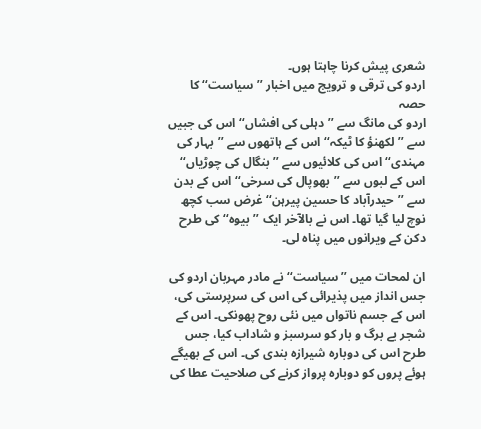شعری پیش کرنا چاہتا ہوں۔
اردو کی ترقی و ترویج میں اخبار ’’سیاست‘‘ کا حصہ
اردو کی مانگ سے ’’دہلی کی افشاں‘‘ اس کی جبیں سے ’’لکھنؤ کا ٹیکہ‘‘ اس کے ہاتھوں سے ’’بہار کی مہندی‘‘ اس کی کلائیوں سے ’’بنگال کی چوڑیاں‘‘ اس کے لبوں سے ’’بھوپال کی سرخی‘‘ اس کے بدن سے ’’حیدرآباد کا حسین پیرہن‘‘ غرض سب کچھ نوچ لیا گیا تھا۔ اس نے بالآخر ایک ’’بیوہ‘‘ کی طرح دکن کے ویرانوں میں پناہ لی۔

ان لمحات میں ’’سیاست‘‘ نے مادر مہربان اردو کی جس انداز میں پذیرائی کی اس کی سرپرستی کی، اس کے جسم ناتواں میں نئی روح پھونکی۔ اس کے شجر بے برگ و بار کو سرسبز و شاداب کیا، جس طرح اس کی دوبارہ شیرازہ بندی کی۔ اس کے بھیگے ہوئے پروں کو دوبارہ پرواز کرنے کی صلاحیت عطا کی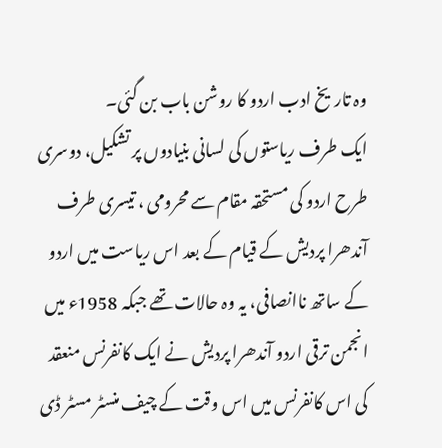وہ تاریخ ادب اردو کا روشن باب بن گئی۔
ایک طرف ریاستوں کی لسانی بنیادوں پر تشکیل، دوسری طرح اردو کی مستحقہ مقام سے محرومی ، تیسری طرف آندھرا پردیش کے قیام کے بعد اس ریاست میں اردو کے ساتھ ناانصافی، یہ وہ حالات تھے جبکہ 1958ء میں انجمن ترقی اردو آندھرا پردیش نے ایک کانفرنس منعقد کی اس کانفرنس میں اس وقت کے چیف منسٹر مسٹر ڈی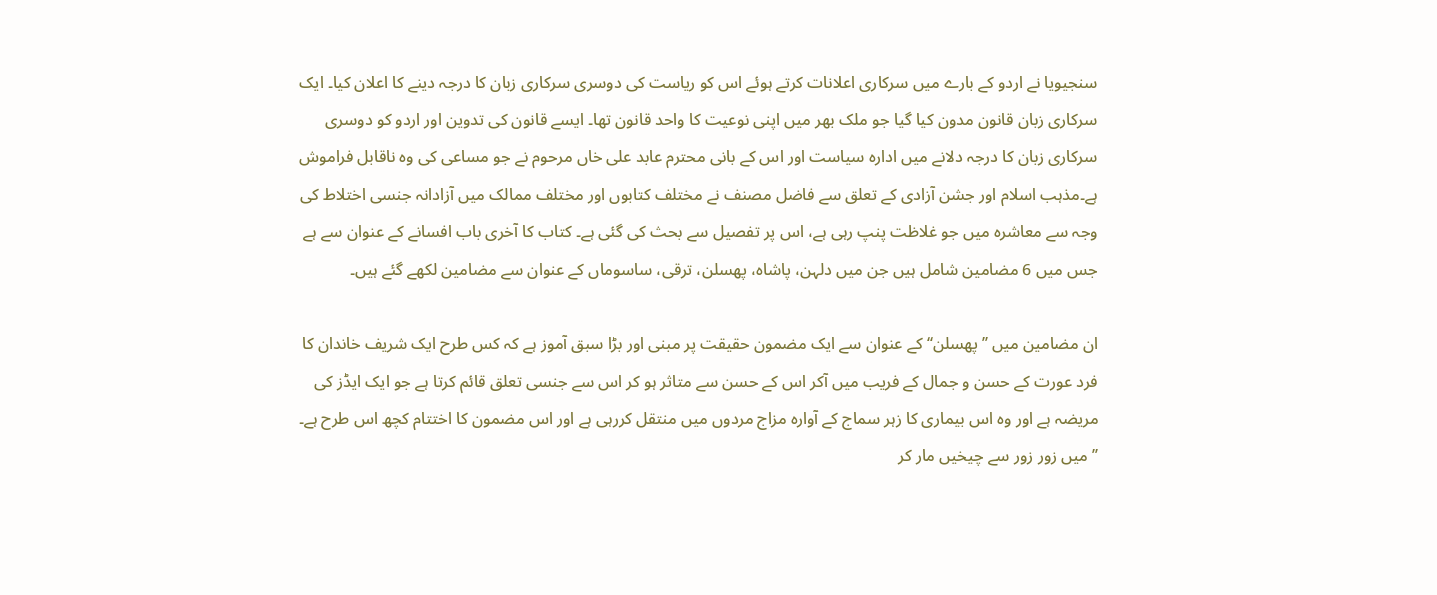سنجیویا نے اردو کے بارے میں سرکاری اعلانات کرتے ہوئے اس کو ریاست کی دوسری سرکاری زبان کا درجہ دینے کا اعلان کیا۔ ایک سرکاری زبان قانون مدون کیا گیا جو ملک بھر میں اپنی نوعیت کا واحد قانون تھا۔ ایسے قانون کی تدوین اور اردو کو دوسری سرکاری زبان کا درجہ دلانے میں ادارہ سیاست اور اس کے بانی محترم عابد علی خاں مرحوم نے جو مساعی کی وہ ناقابل فراموش ہے۔مذہب اسلام اور جشن آزادی کے تعلق سے فاضل مصنف نے مختلف کتابوں اور مختلف ممالک میں آزادانہ جنسی اختلاط کی وجہ سے معاشرہ میں جو غلاظت پنپ رہی ہے، اس پر تفصیل سے بحث کی گئی ہے۔ کتاب کا آخری باب افسانے کے عنوان سے ہے جس میں 6 مضامین شامل ہیں جن میں دلہن، پاشاہ، پھسلن، ترقی، ساسوماں کے عنوان سے مضامین لکھے گئے ہیں۔

ان مضامین میں ’’پھسلن‘‘ کے عنوان سے ایک مضمون حقیقت پر مبنی اور بڑا سبق آموز ہے کہ کس طرح ایک شریف خاندان کا فرد عورت کے حسن و جمال کے فریب میں آکر اس کے حسن سے متاثر ہو کر اس سے جنسی تعلق قائم کرتا ہے جو ایک ایڈز کی مریضہ ہے اور وہ اس بیماری کا زہر سماج کے آوارہ مزاج مردوں میں منتقل کررہی ہے اور اس مضمون کا اختتام کچھ اس طرح ہے۔ ’’میں زور زور سے چیخیں مار کر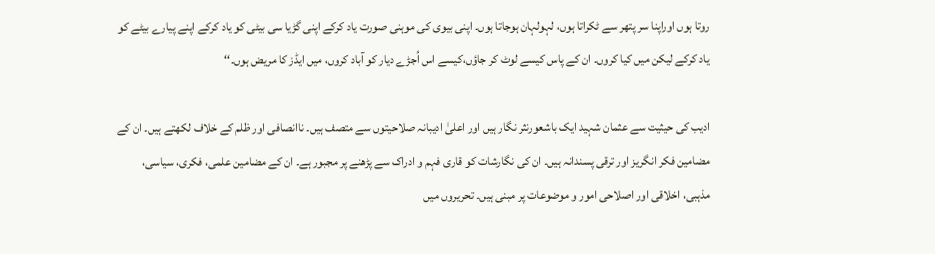روتا ہوں اوراپنا سر پتھر سے ٹکراتا ہوں، لہولہان ہوجاتا ہوں۔ اپنی بیوی کی موہنی صورت یاد کرکے اپنی گڑیا سی بیٹی کو یاد کرکے اپنے پیارے بیٹے کو یاد کرکے لیکن میں کیا کروں۔ ان کے پاس کیسے لوٹ کر جاؤں،کیسے اس اُجڑے دیار کو آباد کروں، میں ایڈز کا مریض ہوں۔‘‘

ادیب کی حیثیت سے عثمان شہید ایک باشعورنثر نگار ہیں اور اعلیٰ ادیبانہ صلاحیتوں سے متصف ہیں۔ ناانصافی اور ظلم کے خلاف لکھتے ہیں۔ ان کے مضامین فکر انگریز اور ترقی پسندانہ ہیں۔ ان کی نگارشات کو قاری فہم و ادراک سے پڑھنے پر مجبور ہے۔ ان کے مضامین علمی، فکری، سیاسی، مذہبی، اخلاقی اور اصلاحی امور و موضوعات پر مبنی ہیں۔ تحریروں میں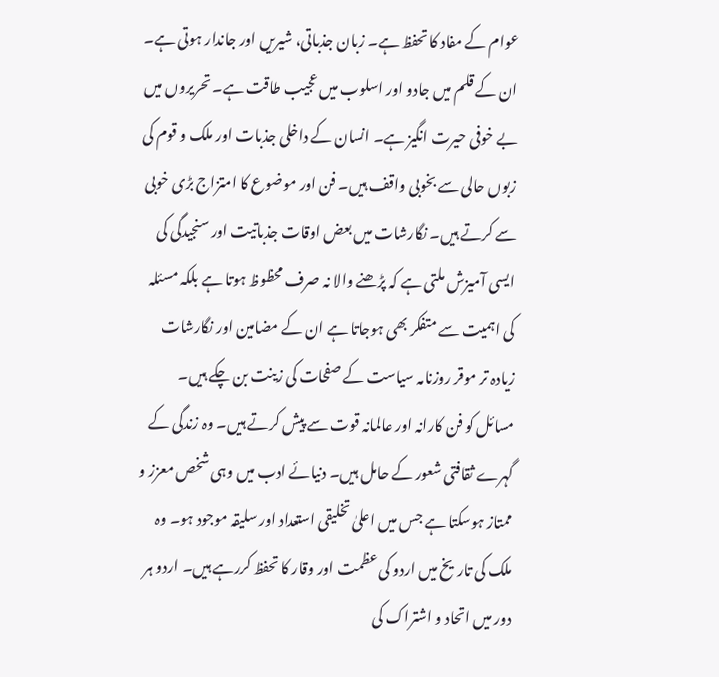عوام کے مفاد کا تحفظ ہے۔ زبان جذباتی، شیریں اور جاندار ہوتی ہے۔ ان کے قلم میں جادو اور اسلوب میں عجیب طاقت ہے۔ تحریروں میں بے خوفی حیرت انگیز ہے۔ انسان کے داخلی جذبات اور ملک و قوم کی زبوں حالی سے بخوبی واقف ہیں۔ فن اور موضوع کا امتزاج بڑی خوبی سے کرتے ہیں۔ نگارشات میں بعض اوقات جذباتیت اور سنجیدگی کی ایسی آمیزش ملتی ہے کہ پڑھنے والا نہ صرف محظوظ ہوتا ہے بلکہ مسئلہ کی اہمیت سے متفکر بھی ہوجاتا ہے ان کے مضامین اور نگارشات زیادہ تر موقر روزنامہ سیاست کے صفحات کی زینت بن چکے ہیں۔ مسائل کو فن کارانہ اور عالمانہ قوت سے پیش کرتے ہیں۔ وہ زندگی کے گہرے ثقافتی شعور کے حامل ہیں۔ دنیائے ادب میں وہی شخص معزز و ممتاز ہوسکتا ہے جس میں اعلیٰ تخلیقی استعداد اور سلیقہ موجود ہو۔ وہ ملک کی تاریخ میں اردو کی عظمت اور وقار کا تحفظ کررہے ہیں۔ اردو ہر دور میں اتحاد و اشتراک کی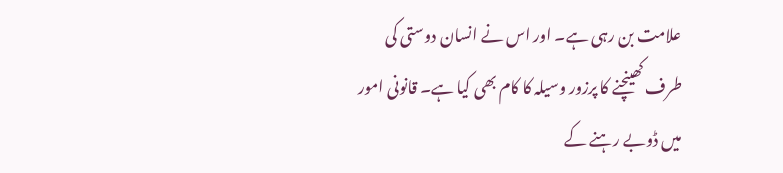علامت بن رہی ہے۔ اور اس نے انسان دوستی کی طرف کھینچنے کا پرزور وسیلہ کا کام بھی کیا ہے۔ قانونی امور میں ڈوبے رہنے کے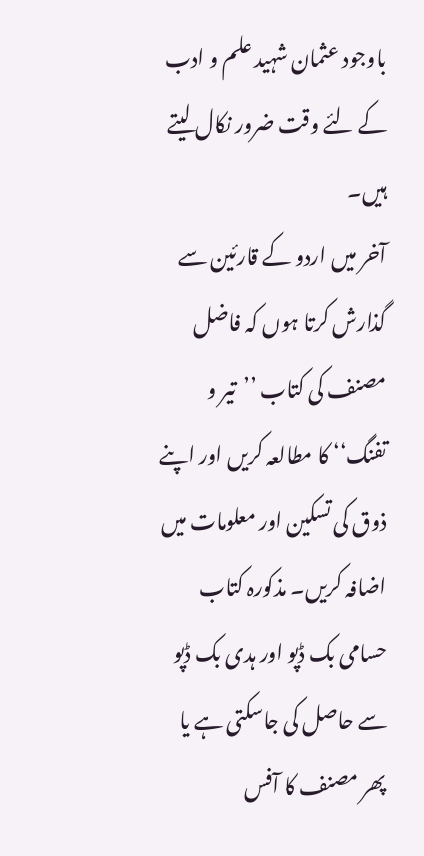باوجود عثمان شہید علم و ادب کے لئے وقت ضرور نکال لیتے ہیں۔
آخر میں اردو کے قارئین سے گذارش کرتا ہوں کہ فاضل مصنف کی کتاب ’’تیر و تفنگ‘‘ کا مطالعہ کریں اور اپنے ذوق کی تسکین اور معلومات میں اضافہ کریں۔ مذکورہ کتاب حسامی بک ڈپو اور ہدی بک ڈپو سے حاصل کی جاسکتی ہے یا پھر مصنف کا آفس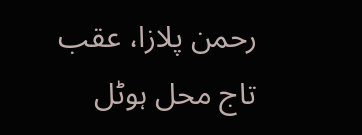رحمن پلازا، عقب تاج محل ہوٹل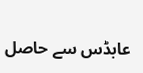عابڈس سے حاصل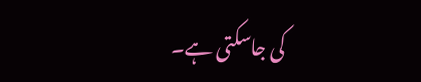کی جاسکتی ہے۔